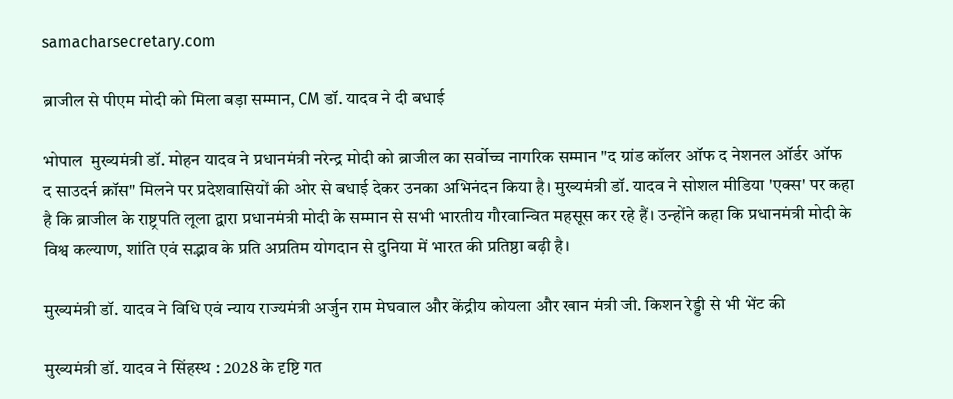samacharsecretary.com

ब्राजील से पीएम मोदी को मिला बड़ा सम्मान, CM डॉ. यादव ने दी बधाई

भोपाल  मुख्यमंत्री डॉ. मोहन यादव ने प्रधानमंत्री नरेन्द्र मोदी को ब्राजील का सर्वोच्च नागरिक सम्मान "द ग्रांड कॉलर ऑफ द नेशनल ऑर्डर ऑफ द साउदर्न क्रॉस" मिलने पर प्रदेशवासियों की ओर से बधाई देकर उनका अभिनंदन किया है। मुख्यमंत्री डॉ. यादव ने सोशल मीडिया 'एक्स' पर कहा है कि ब्राजील के राष्ट्रपति लूला द्वारा प्रधानमंत्री मोदी के सम्मान से सभी भारतीय गौरवान्वित महसूस कर रहे हैं। उन्होंने कहा कि प्रधानमंत्री मोदी के विश्व कल्याण, शांति एवं सद्भाव के प्रति अप्रतिम योगदान से दुनिया में भारत की प्रतिष्ठा बढ़ी है।

मुख्यमंत्री डॉ. यादव ने विधि एवं न्याय राज्यमंत्री अर्जुन राम मेघवाल और केंद्रीय कोयला और खान मंत्री जी. किशन रेड्डी से भी भेंट की

मुख्यमंत्री डॉ. यादव ने सिंहस्थ : 2028 के दृष्टि गत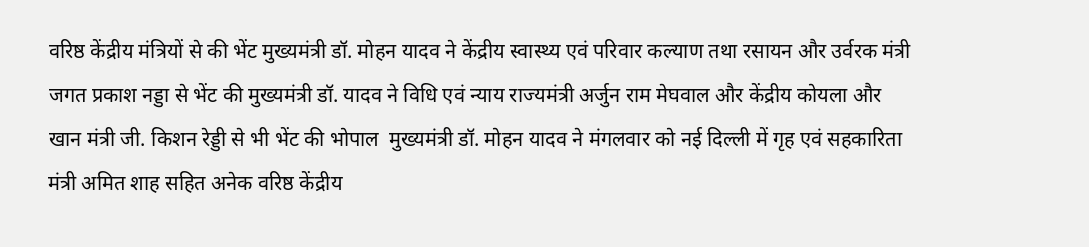वरिष्ठ केंद्रीय मंत्रियों से की भेंट मुख्यमंत्री डॉ. मोहन यादव ने केंद्रीय स्वास्थ्य एवं परिवार कल्याण तथा रसायन और उर्वरक मंत्री जगत प्रकाश नड्डा से भेंट की मुख्यमंत्री डॉ. यादव ने विधि एवं न्याय राज्यमंत्री अर्जुन राम मेघवाल और केंद्रीय कोयला और खान मंत्री जी. किशन रेड्डी से भी भेंट की भोपाल  मुख्यमंत्री डॉ. मोहन यादव ने मंगलवार को नई दिल्ली में गृह एवं सहकारिता मंत्री अमित शाह सहित अनेक वरिष्ठ केंद्रीय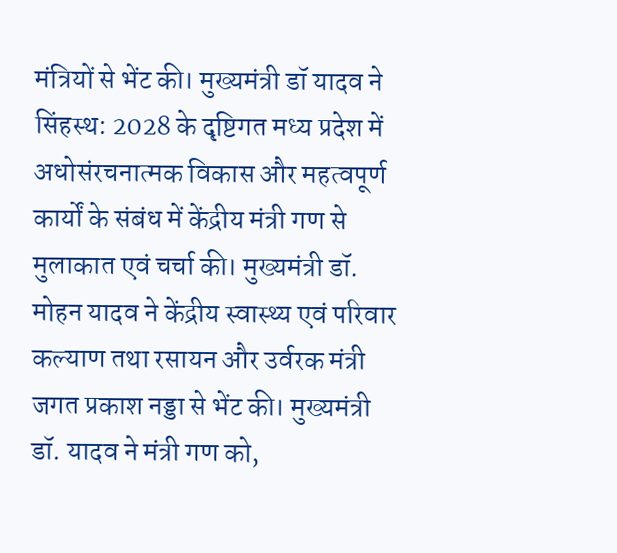मंत्रियों से भेंट की। मुख्यमंत्री डॉ यादव ने सिंहस्थ: 2028 के दृष्टिगत मध्य प्रदेश में अधोसंरचनात्मक विकास और महत्वपूर्ण कार्यों के संबंध में केंद्रीय मंत्री गण से मुलाकात एवं चर्चा की। मुख्यमंत्री डॉ. मोहन यादव ने केंद्रीय स्वास्थ्य एवं परिवार कल्याण तथा रसायन और उर्वरक मंत्री जगत प्रकाश नड्डा से भेंट की। मुख्यमंत्री डॉ. यादव ने मंत्री गण को,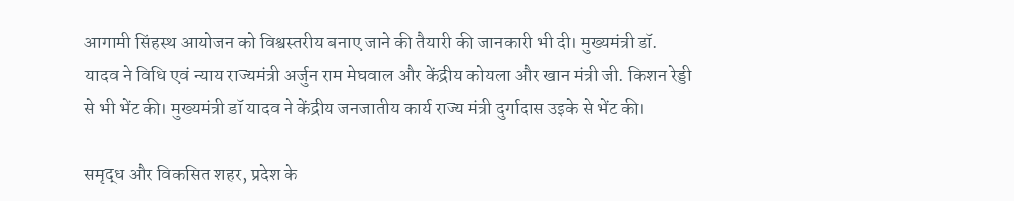आगामी सिंहस्थ आयोजन को विश्वस्तरीय बनाए जाने की तैयारी की जानकारी भी दी। मुख्यमंत्री डॉ. यादव ने विधि एवं न्याय राज्यमंत्री अर्जुन राम मेघवाल और केंद्रीय कोयला और खान मंत्री जी. किशन रेड्डी से भी भेंट की। मुख्यमंत्री डॉ यादव ने केंद्रीय जनजातीय कार्य राज्य मंत्री दुर्गादास उइके से भेंट की।

समृद्ध और विकसित शहर, प्रदेश के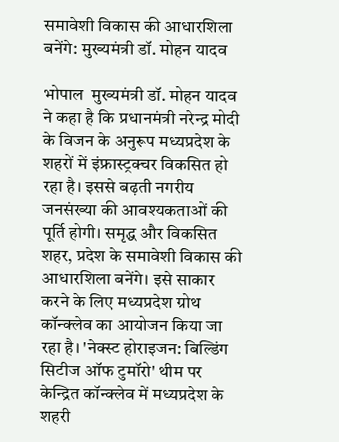समावेशी विकास की आधारशिला बनेंगे: मुख्यमंत्री डॉ. मोहन यादव

भोपाल  मुख्यमंत्री डॉ. मोहन यादव ने कहा है कि प्रधानमंत्री नरेन्द्र मोदी के विजन के अनुरूप मध्यप्रदेश के शहरों में इंफ्रास्ट्रक्चर विकसित हो रहा है। इससे बढ़ती नगरीय जनसंख्या की आवश्यकताओं की पूर्ति होगी। समृद्ध और विकसित शहर, प्रदेश के समावेशी विकास की आधारशिला बनेंगे। इसे साकार करने के लिए मध्यप्रदेश ग्रोथ कॉन्क्लेव का आयोजन किया जा रहा है। 'नेक्स्ट होराइजन: बिल्डिंग सिटीज ऑफ टुमॉरो' थीम पर केन्द्रित कॉन्क्लेव में मध्यप्रदेश के शहरी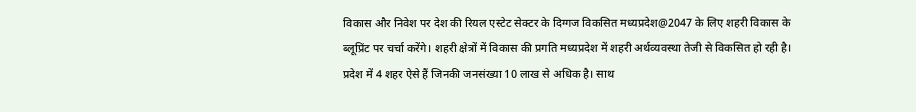विकास और निवेश पर देश की रियल एस्टेट सेक्टर के दिग्गज विकसित मध्यप्रदेश@2047 के लिए शहरी विकास के ब्लूप्रिंट पर चर्चा करेंगे। शहरी क्षेत्रों में विकास की प्रगति मध्यप्रदेश में शहरी अर्थव्यवस्था तेजी से विकसित हो रही है। प्रदेश में 4 शहर ऐसे हैं जिनकी जनसंख्या 10 लाख से अधिक है। साथ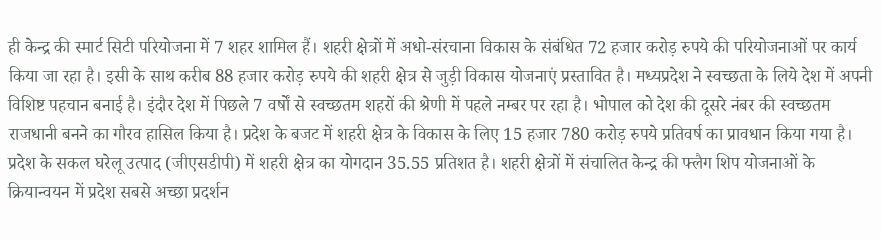ही केन्द्र की स्मार्ट सिटी परियोजना में 7 शहर शामिल हैं। शहरी क्षेत्रों में अधो-संरचाना विकास के संबंधित 72 हजार करोड़ रुपये की परियोजनाओं पर कार्य किया जा रहा है। इसी के साथ करीब 88 हजार करोड़ रुपये की शहरी क्षेत्र से जुड़ी विकास योजनाएं प्रस्तावित है। मध्यप्रदेश ने स्वच्छता के लिये देश में अपनी विशिष्ट पहचान बनाई है। इंदौर देश में पिछले 7 वर्षों से स्वच्छतम शहरों की श्रेणी में पहले नम्बर पर रहा है। भोपाल को देश की दूसरे नंबर की स्वच्छतम राजधानी बनने का गौरव हासिल किया है। प्रदेश के बजट में शहरी क्षेत्र के विकास के लिए 15 हजार 780 करोड़ रुपये प्रतिवर्ष का प्रावधान किया गया है। प्रदेश के सकल घरेलू उत्पाद (जीएसडीपी) में शहरी क्षेत्र का योगदान 35.55 प्रतिशत है। शहरी क्षेत्रों में संचालित केन्द्र की फ्लैग शिप योजनाओं के क्रियान्वयन में प्रदेश सबसे अच्छा प्रदर्शन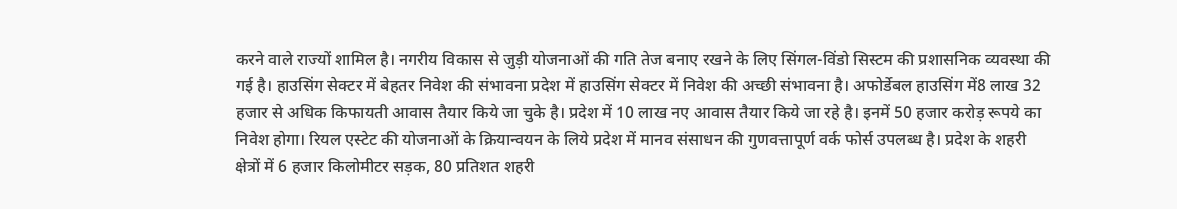करने वाले राज्यों शामिल है। नगरीय विकास से जुड़ी योजनाओं की गति तेज बनाए रखने के लिए सिंगल-विंडो सिस्टम की प्रशासनिक व्यवस्था की गई है। हाउसिंग सेक्टर में बेहतर निवेश की संभावना प्रदेश में हाउसिंग सेक्टर में निवेश की अच्छी संभावना है। अफोर्डेबल हाउसिंग में8 लाख 32 हजार से अधिक किफायती आवास तैयार किये जा चुके है। प्रदेश में 10 लाख नए आवास तैयार किये जा रहे है। इनमें 50 हजार करोड़ रूपये का निवेश होगा। रियल एस्टेट की योजनाओं के क्रियान्वयन के लिये प्रदेश में मानव संसाधन की गुणवत्तापूर्ण वर्क फोर्स उपलब्ध है। प्रदेश के शहरी क्षेत्रों में 6 हजार किलोमीटर सड़क, 80 प्रतिशत शहरी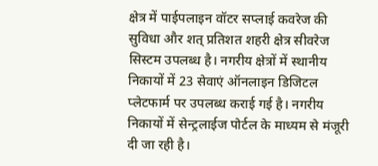क्षेत्र में पाईपलाइन वॉटर सप्लाई कवरेज की सुविधा और शत् प्रतिशत शहरी क्षेत्र सीवरेज सिस्टम उपलब्ध है। नगरीय क्षेत्रों में स्थानीय निकायों में 23 सेवाएं ऑनलाइन डिजिटल प्लेटफार्म पर उपलब्ध कराई गई है। नगरीय निकायों में सेन्ट्रलाईज पोर्टल के माध्यम से मंजूरी दी जा रही है।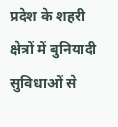प्रदेश के शहरी क्षेत्रों में बुनियादी सुविधाओं से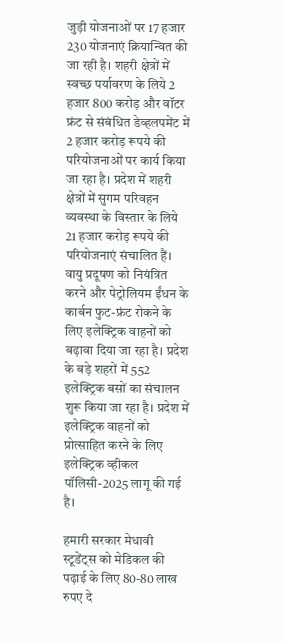जुड़ी योजनाओं पर 17 हजार 230 योजनाएं क्रियान्वित की जा रही है। शहरी क्षेत्रों में स्वच्छ पर्यावरण के लिये 2 हजार 800 करोड़ और वॉटर फ्रंट से संबंधित डेव्हलपमेंट में 2 हजार करोड़ रूपये की परियोजनाओं पर कार्य किया जा रहा है। प्रदेश में शहरी क्षेत्रों में सुगम परिवहन व्यवस्था के विस्तार के लिये 21 हजार करोड़ रूपये की परियोजनाएं संचालित हैं। वायु प्रदूषण को नियंत्रित करने और पेट्रोलियम ईंधन के कार्बन फुट-फ्रंट रोकने के लिए इलेक्ट्रिक वाहनों को बढ़ावा दिया जा रहा है। प्रदेश के बड़े शहरों में 552 इलेक्ट्रिक बसों का संचालन शुरू किया जा रहा है। प्रदेश में इलेक्ट्रिक वाहनों को प्रोत्साहित करने के लिए इलेक्ट्रिक व्हीकल पॉलिसी-2025 लागू की गई है।

हमारी सरकार मेधावी स्टूडेंट्स को मेडिकल की पढ़ाई के लिए 80-80 लाख रुपए दे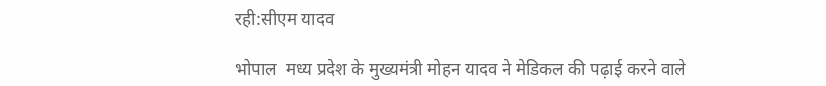रही:सीएम यादव

भोपाल  मध्य प्रदेश के मुख्यमंत्री मोहन यादव ने मेडिकल की पढ़ाई करने वाले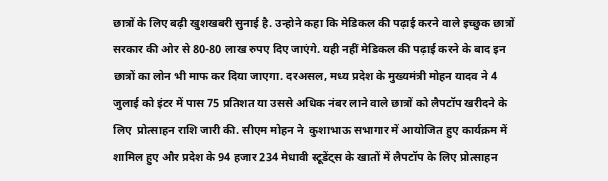छात्रों के लिए बढ़ी खुशखबरी सुनाई है. उन्होने कहा कि मेडिकल की पढ़ाई करने वाले इच्छुक छात्रों सरकार की ओर से 80-80 लाख रुपए दिए जाएंगे. यही नहीं मेडिकल की पढ़ाई करने के बाद इन छात्रों का लोन भी माफ कर दिया जाएगा. दरअसल, मध्य प्रदेश के मुख्यमंत्री मोहन यादव ने 4 जुलाई को इंटर में पास 75 प्रतिशत या उससे अधिक नंबर लाने वाले छात्रों को लैपटॉप खरीदने के लिए  प्रोत्साहन राशि जारी की. सीएम मोहन ने  कुशाभाऊ सभागार में आयोजित हुए कार्यक्रम में शामिल हुए और प्रदेश के 94 हजार 234 मेधावी स्टूडेंट्स के खातों में लैपटॉप के लिए प्रोत्साहन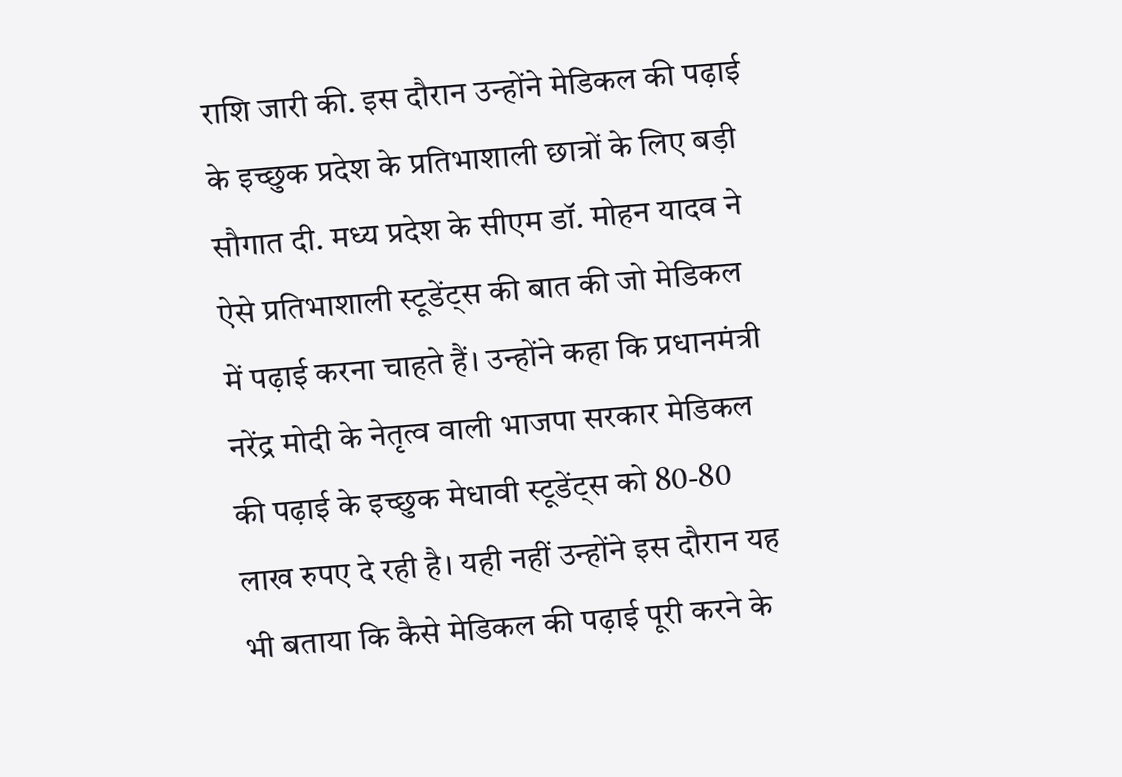राशि जारी की. इस दौरान उन्होंने मेडिकल की पढ़ाई के इच्छुक प्रदेश के प्रतिभाशाली छात्रों के लिए बड़ी सौगात दी. मध्य प्रदेश के सीएम डॉ. मोहन यादव ने ऐसे प्रतिभाशाली स्टूडेंट्स की बात की जो मेडिकल में पढ़ाई करना चाहते हैं। उन्होंने कहा कि प्रधानमंत्री नरेंद्र मोदी के नेतृत्व वाली भाजपा सरकार मेडिकल की पढ़ाई के इच्छुक मेधावी स्टूडेंट्स को 80-80 लाख रुपए दे रही है। यही नहीं उन्होंने इस दौरान यह भी बताया कि कैसे मेडिकल की पढ़ाई पूरी करने के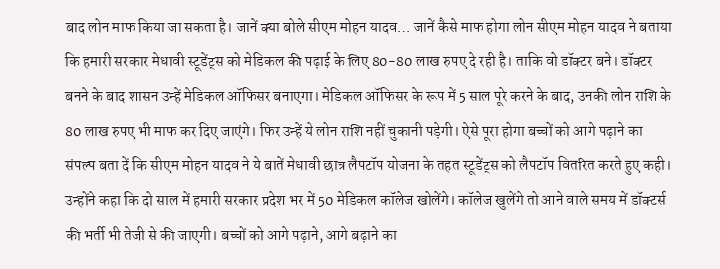बाद लोन माफ किया जा सकता है। जानें क्या बोले सीएम मोहन यादव… जानें कैसे माफ होगा लोन सीएम मोहन यादव ने बताया कि हमारी सरकार मेधावी स्टूडेंट्स को मेडिकल की पढ़ाई के लिए 80-80 लाख रुपए दे रही है। ताकि वो डॉक्टर बने। डॉक्टर बनने के बाद शासन उन्हें मेडिकल ऑफिसर बनाएगा। मेडिकल ऑफिसर के रूप में 5 साल पूरे करने के बाद, उनकी लोन राशि के 80 लाख रुपए भी माफ कर दिए जाएंगे। फिर उन्हें ये लोन राशि नहीं चुकानी पड़ेगी। ऐसे पूरा होगा बच्चों को आगे पढ़ाने का संपल्प बता दें कि सीएम मोहन यादव ने ये बातें मेधावी छात्र लैपटॉप योजना के तहत स्टूडेंट्स को लैपटॉप वितरित करते हुए कही। उन्होंने कहा कि दो साल में हमारी सरकार प्रदेश भर में 50 मेडिकल कॉलेज खोलेंगे। कॉलेज खुलेंगे तो आने वाले समय में डॉक्टर्स की भर्ती भी तेजी से की जाएगी। बच्चों को आगे पढ़ाने, आगे बढ़ाने का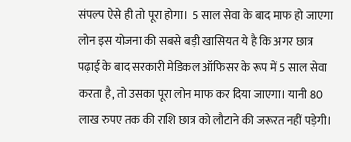संपल्प ऐसे ही तो पूरा होगा।  5 साल सेवा के बाद माफ हो जाएगा लोन इस योजना की सबसे बड़ी खासियत ये है कि अगर छात्र पढ़ाई के बाद सरकारी मेडिकल ऑफिसर के रूप में 5 साल सेवा करता है, तो उसका पूरा लोन माफ कर दिया जाएगा। यानी 80 लाख रुपए तक की राशि छात्र को लौटाने की जरूरत नहीं पड़ेगी।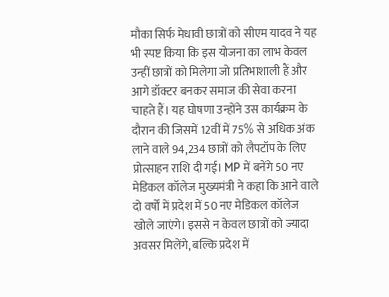मौका सिर्फ मेधावी छात्रों को सीएम यादव ने यह भी स्पष्ट किया कि इस योजना का लाभ केवल उन्हीं छात्रों को मिलेगा जो प्रतिभाशाली हैं और आगे डॉक्टर बनकर समाज की सेवा करना चाहते हैं। यह घोषणा उन्होंने उस कार्यक्रम के दौरान की जिसमें 12वीं में 75% से अधिक अंक लाने वाले 94,234 छात्रों को लैपटॉप के लिए प्रोत्साहन राशि दी गई। MP में बनेंगे 50 नए मेडिकल कॉलेज मुख्यमंत्री ने कहा कि आने वाले दो वर्षों में प्रदेश में 50 नए मेडिकल कॉलेज खोले जाएंगे। इससे न केवल छात्रों को ज्यादा अवसर मिलेंगे, बल्कि प्रदेश में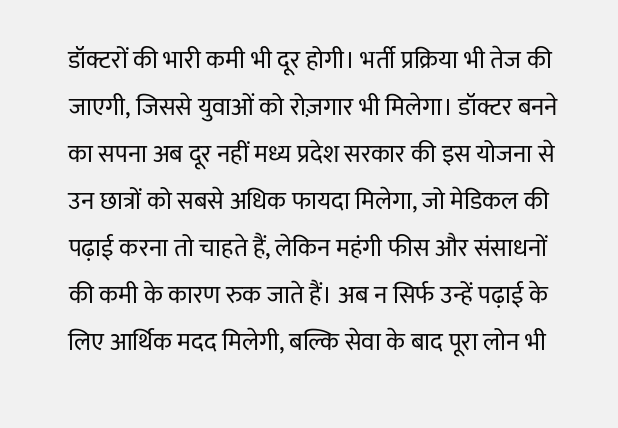डॉक्टरों की भारी कमी भी दूर होगी। भर्ती प्रक्रिया भी तेज की जाएगी, जिससे युवाओं को रोज़गार भी मिलेगा। डॉक्टर बनने का सपना अब दूर नहीं मध्य प्रदेश सरकार की इस योजना से उन छात्रों को सबसे अधिक फायदा मिलेगा, जो मेडिकल की पढ़ाई करना तो चाहते हैं, लेकिन महंगी फीस और संसाधनों की कमी के कारण रुक जाते हैं। अब न सिर्फ उन्हें पढ़ाई के लिए आर्थिक मदद मिलेगी, बल्कि सेवा के बाद पूरा लोन भी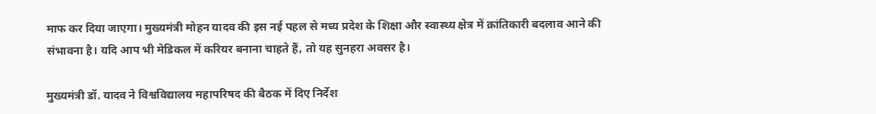माफ कर दिया जाएगा। मुख्यमंत्री मोहन यादव की इस नई पहल से मध्य प्रदेश के शिक्षा और स्वास्थ्य क्षेत्र में क्रांतिकारी बदलाव आने की संभावना है। यदि आप भी मेडिकल में करियर बनाना चाहते हैं, तो यह सुनहरा अवसर है।

मुख्यमंत्री डॉ. यादव ने विश्वविद्यालय महापरिषद की बैठक में दिए निर्देश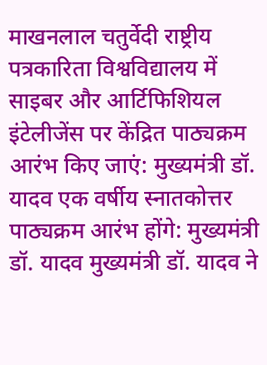माखनलाल चतुर्वेदी राष्ट्रीय पत्रकारिता विश्वविद्यालय में साइबर और आर्टिफिशियल इंटेलीजेंस पर केंद्रित पाठ्यक्रम आरंभ किए जाएं: मुख्यमंत्री डॉ. यादव एक वर्षीय स्नातकोत्तर पाठ्यक्रम आरंभ होंगे: मुख्यमंत्री डॉ. यादव मुख्यमंत्री डॉ. यादव ने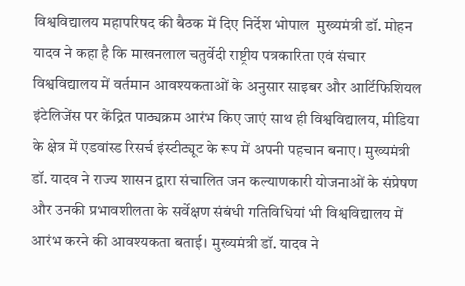विश्वविद्यालय महापरिषद की बैठक में दिए निर्देश भोपाल  मुख्यमंत्री डॉ. मोहन यादव ने कहा है कि माखनलाल चतुर्वेदी राष्ट्रीय पत्रकारिता एवं संचार विश्वविद्यालय में वर्तमान आवश्यकताओं के अनुसार साइबर और आर्टिफिशियल इंटेलिजेंस पर केंद्रित पाठ्यक्रम आरंभ किए जाएं साथ ही विश्वविद्यालय, मीडिया के क्षेत्र में एडवांस्ड रिसर्च इंस्टीट्यूट के रूप में अपनी पहचान बनाए। मुख्यमंत्री डॉ. यादव ने राज्य शासन द्वारा संचालित जन कल्याणकारी योजनाओं के संप्रेषण और उनकी प्रभावशीलता के सर्वेक्षण संबंधी गतिविधियां भी विश्वविद्यालय में आरंभ करने की आवश्यकता बताई। मुख्यमंत्री डॉ. यादव ने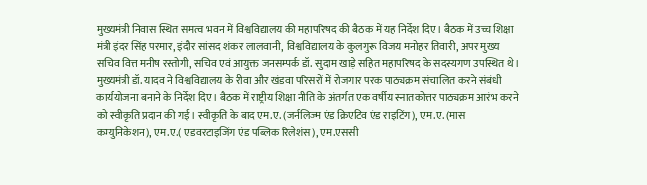मुख्यमंत्री निवास स्थित समत्व भवन में विश्वविद्यालय की महापरिषद की बैठक में यह निर्देश दिए। बैठक में उच्च शिक्षा मंत्री इंदर सिंह परमार, इंदौर सांसद शंकर लालवानी, विश्वविद्यालय के कुलगुरू विजय मनोहर तिवारी, अपर मुख्य सचिव वित्त मनीष रस्तोगी, सचिव एवं आयुक्त जनसम्पर्क डॉ. सुदाम खाड़े सहित महापरिषद के सदस्यगण उपस्थित थे। मुख्यमंत्री डॉ. यादव ने विश्वविद्यालय के रीवा और खंडवा परिसरों में रोजगार परक पाठ्यक्रम संचालित करने संबंधी कार्ययोजना बनाने के निर्देश दिए। बैठक में राष्ट्रीय शिक्षा नीति के अंतर्गत एक वर्षीय स्नातकोत्तर पाठ्यक्रम आरंभ करने को स्वीकृति प्रदान की गई। स्वीकृति के बाद एम.ए. (जर्नलिज्म एंड क्रिएटिव एंड राइटिंग), एम.ए. (मास कम्युनिकेशन), एम.ए.( एडवरटाइजिंग एंड पब्लिक रिलेशंस), एम.एससी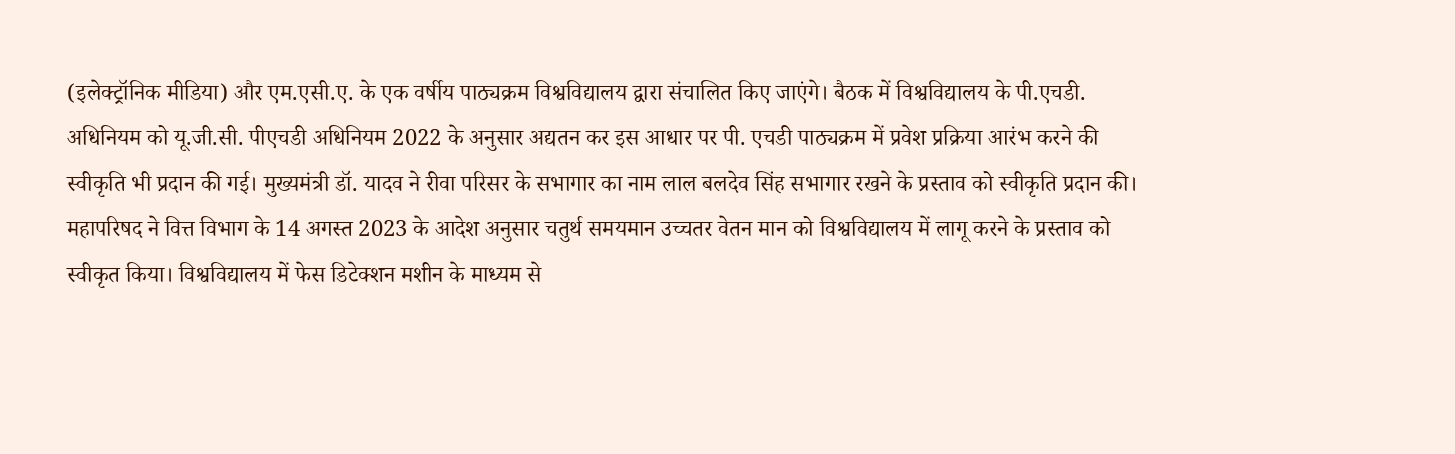(इलेक्ट्रॉनिक मीडिया) और एम.एसी.ए. के एक वर्षीय पाठ्यक्रम विश्वविद्यालय द्वारा संचालित किए जाएंगे। बैठक में विश्वविद्यालय के पी.एचडी. अधिनियम को यू.जी.सी. पीएचडी अधिनियम 2022 के अनुसार अद्यतन कर इस आधार पर पी. एचडी पाठ्यक्रम में प्रवेश प्रक्रिया आरंभ करने की स्वीकृति भी प्रदान की गई। मुख्यमंत्री डॉ. यादव ने रीवा परिसर के सभागार का नाम लाल बलदेव सिंह सभागार रखने के प्रस्ताव को स्वीकृति प्रदान की। महापरिषद ने वित्त विभाग के 14 अगस्त 2023 के आदेश अनुसार चतुर्थ समयमान उच्चतर वेतन मान को विश्वविद्यालय में लागू करने के प्रस्ताव को स्वीकृत किया। विश्वविद्यालय में फेस डिटेक्शन मशीन के माध्यम से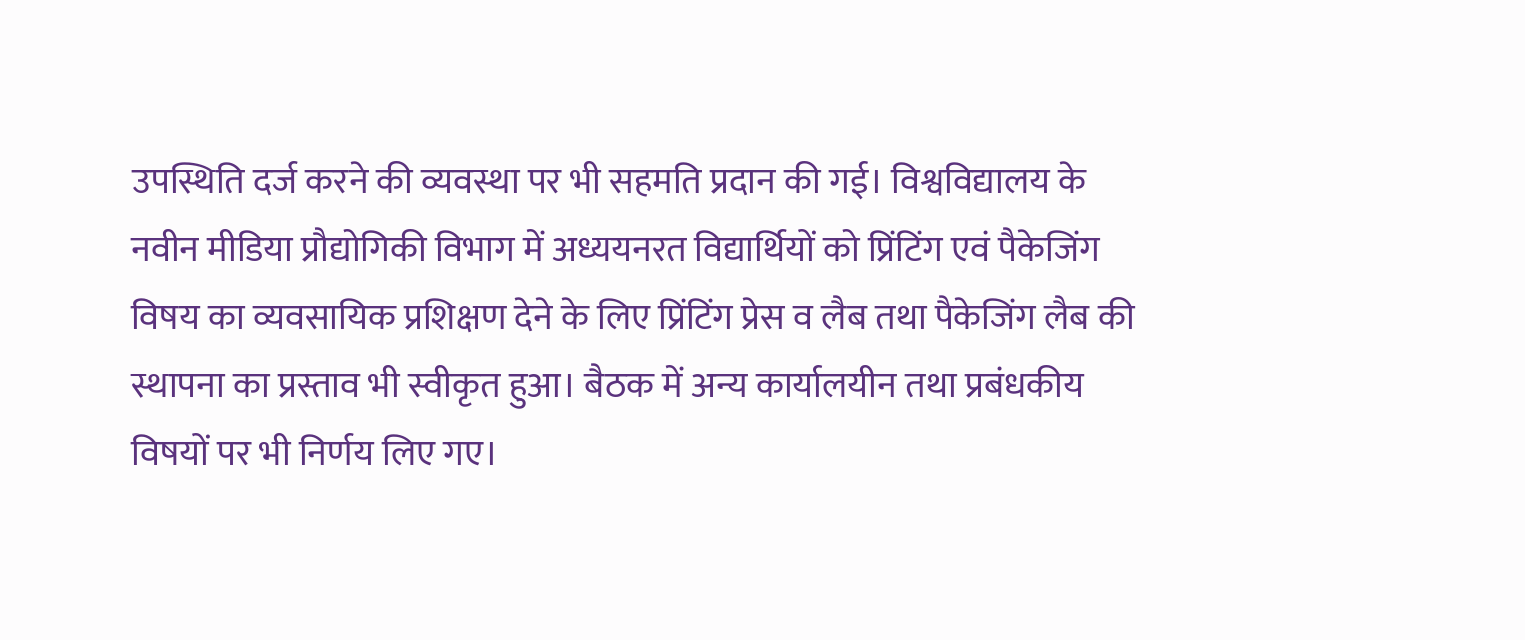उपस्थिति दर्ज करने की व्यवस्था पर भी सहमति प्रदान की गई। विश्वविद्यालय के नवीन मीडिया प्रौद्योगिकी विभाग में अध्ययनरत विद्यार्थियों को प्रिंटिंग एवं पैकेजिंग विषय का व्यवसायिक प्रशिक्षण देने के लिए प्रिंटिंग प्रेस व लैब तथा पैकेजिंग लैब की स्थापना का प्रस्ताव भी स्वीकृत हुआ। बैठक में अन्य कार्यालयीन तथा प्रबंधकीय विषयों पर भी निर्णय लिए गए।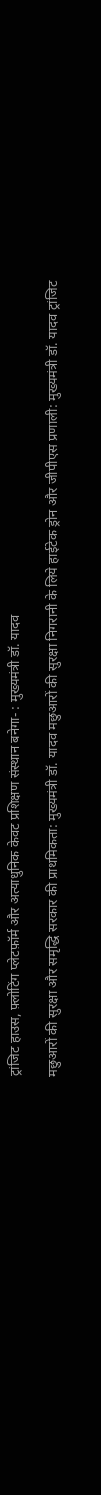ट्रांजिट हाउस, फ़्लोटिंग प्लेटफ़ॉर्म और अत्याधुनिक केवट प्रशिक्षण संस्थान बनेगा- : मुख्यमंत्री डॉ. यादव

मछुआरों की सुरक्षा और समृद्धि सरकार की प्राथमिकता: मुख्यमंत्री डॉ. यादव मछुआरों की सुरक्षा निगरानी के लिये हाईटेक ड्रोन और जीपीएस प्रणाली: मुख्यमंत्री डॉ. यादव ट्रांजिट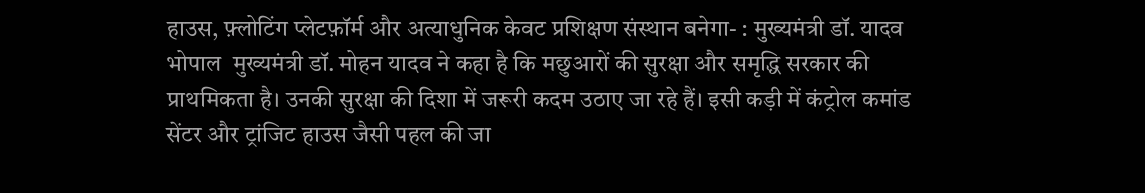हाउस, फ़्लोटिंग प्लेटफ़ॉर्म और अत्याधुनिक केवट प्रशिक्षण संस्थान बनेगा- : मुख्यमंत्री डॉ. यादव भोपाल  मुख्यमंत्री डॉ. मोहन यादव ने कहा है कि मछुआरों की सुरक्षा और समृद्धि सरकार की प्राथमिकता है। उनकी सुरक्षा की दिशा में जरूरी कदम उठाए जा रहे हैं। इसी कड़ी में कंट्रोल कमांड सेंटर और ट्रांजिट हाउस जैसी पहल की जा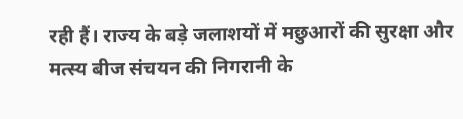रही हैं। राज्य के बड़े जलाशयों में मछुआरों की सुरक्षा और मत्स्य बीज संचयन की निगरानी के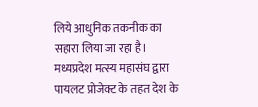लिये आधुनिक तकनीक का सहारा लिया जा रहा है। मध्यप्रदेश मत्स्य महासंघ द्वारा पायलट प्रोजेक्ट के तहत देश के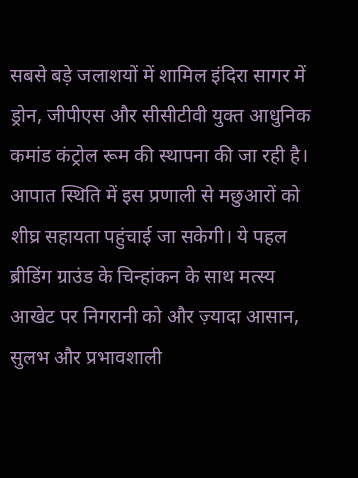सबसे बड़े जलाशयों में शामिल इंदिरा सागर में ड्रोन, जीपीएस और सीसीटीवी युक्त आधुनिक कमांड कंट्रोल रूम की स्थापना की जा रही है। आपात स्थिति में इस प्रणाली से मछुआरों को शीघ्र सहायता पहुंचाई जा सकेगी। ये पहल ब्रीडिंग ग्राउंड के चिन्हांकन के साथ मत्स्य आखेट पर निगरानी को और ज़्यादा आसान, सुलभ और प्रभावशाली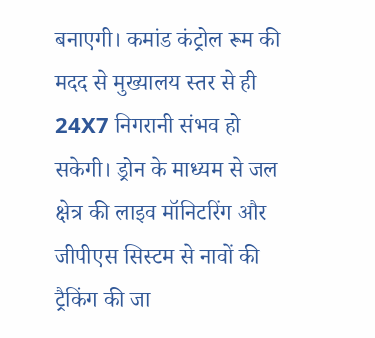बनाएगी। कमांड कंट्रोल रूम की मदद से मुख्यालय स्तर से ही 24X7 निगरानी संभव हो सकेगी। ड्रोन के माध्यम से जल क्षेत्र की लाइव मॉनिटरिंग और जीपीएस सिस्टम से नावों की ट्रैकिंग की जा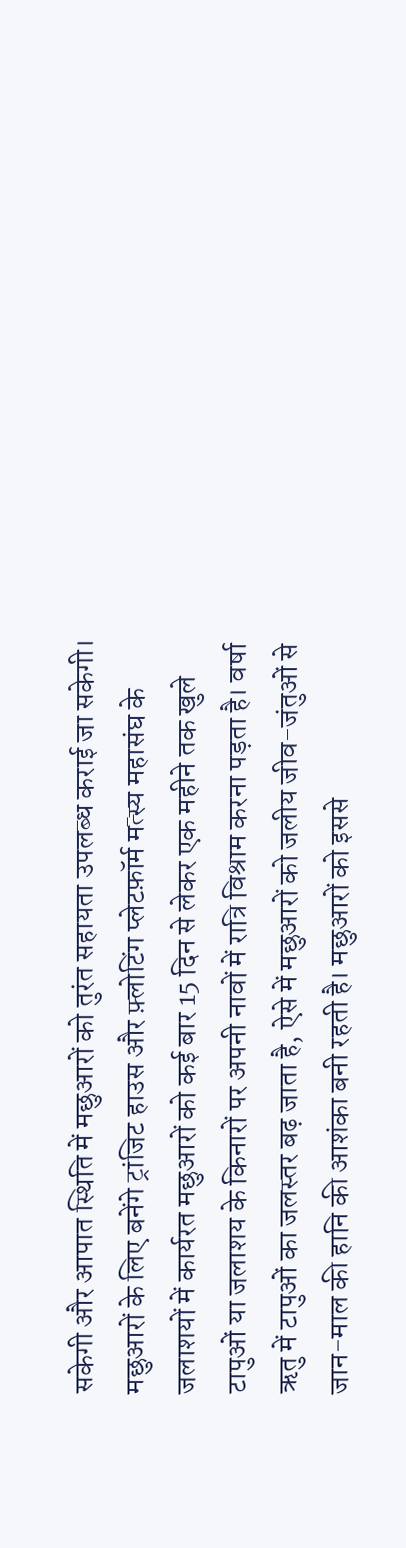सकेगी और आपात स्थिति में मछुआरों को तुरंत सहायता उपलब्ध कराई जा सकेगी। मछुआरों के लिए बनेंगे ट्रांजिट हाउस और फ़्लोटिंग प्लेटफ़ॉर्म मत्स्य महासंघ के जलाशयों में कार्यरत मछुआरों को कई बार 15 दिन से लेकर एक महीने तक खुले टापुओं या जलाशय के किनारों पर अपनी नावों में रात्रि विश्राम करना पड़ता है। वर्षा ऋतु में टापुओं का जलस्तर बढ़ जाता है, ऐसे में मछुआरों को जलीय जीव-जंतुओं से जान-माल की हानि की आशंका बनी रहती है। मछुआरों को इससे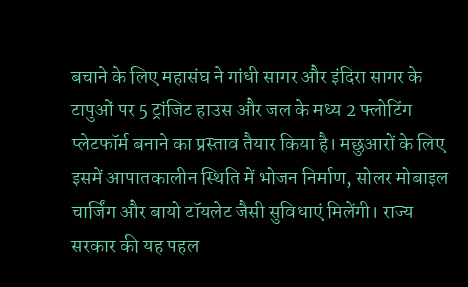बचाने के लिए महासंघ ने गांधी सागर और इंदिरा सागर के टापुओं पर 5 ट्रांजिट हाउस और जल के मध्य 2 फ्लोटिंग प्लेटफॉर्म बनाने का प्रस्ताव तैयार किया है। मछुआरों के लिए इसमें आपातकालीन स्थिति में भोजन निर्माण, सोलर मोबाइल चार्जिंग और बायो टॉयलेट जैसी सुविधाएं मिलेंगी। राज्य सरकार की यह पहल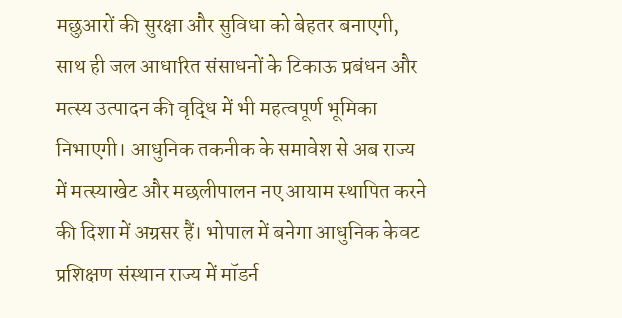मछुआरों की सुरक्षा और सुविधा को बेहतर बनाएगी, साथ ही जल आधारित संसाधनों के टिकाऊ प्रबंधन और मत्स्य उत्पादन की वृद्धि में भी महत्वपूर्ण भूमिका निभाएगी। आधुनिक तकनीक के समावेश से अब राज्य में मत्स्याखेट और मछलीपालन नए आयाम स्थापित करने की दिशा में अग्रसर हैं। भोपाल में बनेगा आधुनिक केवट प्रशिक्षण संस्थान राज्य में मॉडर्न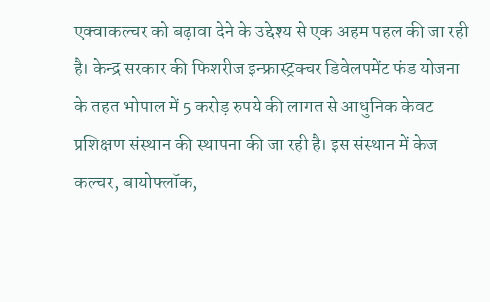एक्वाकल्चर को बढ़ावा देने के उद्देश्य से एक अहम पहल की जा रही है। केन्द्र सरकार की फिशरीज इन्फ्रास्ट्रक्चर डिवेलपमेंट फंड योजना के तहत भोपाल में 5 करोड़ रुपये की लागत से आधुनिक केवट प्रशिक्षण संस्थान की स्थापना की जा रही है। इस संस्थान में केज कल्चर, बायोफ्लॉक,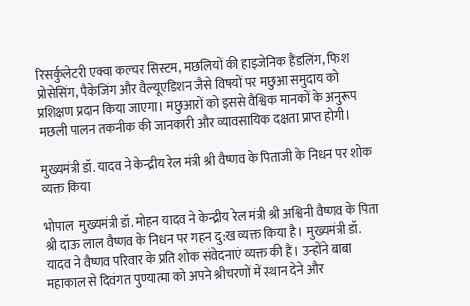रिसर्कुलेटरी एक्वा कल्चर सिस्टम, मछलियों की हाइजेनिक हैंडलिंग, फिश प्रोसेसिंग, पैकेजिंग और वैल्यूएडिशन जैसे विषयों पर मछुआ समुदाय को प्रशिक्षण प्रदान किया जाएगा। मछुआरों को इससे वैश्विक मानकों के अनुरूप मछली पालन तकनीक की जानकारी और व्यावसायिक दक्षता प्राप्त होगी।

मुख्यमंत्री डॉ. यादव ने केन्द्रीय रेल मंत्री श्री वैष्णव के पिताजी के निधन पर शोक व्यक्त किया

भोपाल  मुख्यमंत्री डॉ. मोहन यादव ने केन्द्रीय रेल मंत्री श्री अश्विनी वैष्णव के पिता श्री दाऊ लाल वैष्णव के निधन पर गहन दु:ख व्यक्त किया है। मुख्यमंत्री डॉ. यादव ने वैष्णव परिवार के प्रति शोक संवेदनाएं व्यक्त की हैं। उन्होंने बाबा महाकाल से दिवंगत पुण्यात्मा को अपने श्रीचरणों में स्थान देने और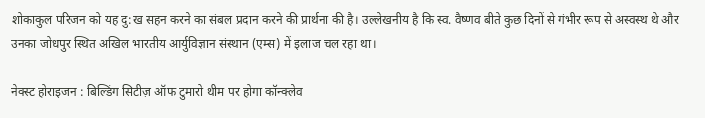शोकाकुल परिजन को यह दु:ख सहन करने का संबल प्रदान करने की प्रार्थना की है। उल्लेखनीय है कि स्व. वैष्णव बीते कुछ दिनों से गंभीर रूप से अस्वस्थ थे और उनका जोधपुर स्थित अखिल भारतीय आर्युविज्ञान संस्थान (एम्स) में इलाज चल रहा था।

नेक्स्ट होराइजन : बिल्डिंग सिटीज़ ऑफ टुमारो थीम पर होगा कॉन्क्लेव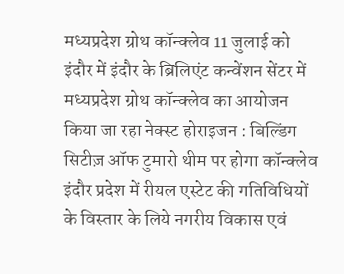मध्यप्रदेश ग्रोथ कॉन्क्लेव 11 जुलाई को इंदौर में इंदौर के ब्रिलिएंट कन्वेंशन सेंटर में मध्यप्रदेश ग्रोथ कॉन्क्लेव का आयोजन किया जा रहा नेक्स्ट होराइजन : बिल्डिंग सिटीज़ ऑफ टुमारो थीम पर होगा कॉन्क्लेव इंदौर प्रदेश में रीयल एस्टेट की गतिविधियों के विस्तार के लिये नगरीय विकास एवं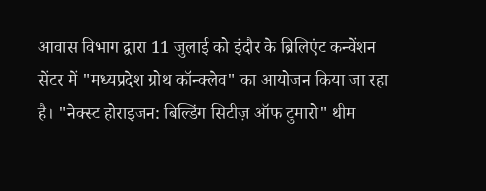आवास विभाग द्वारा 11 जुलाई को इंदौर के ब्रिलिएंट कन्वेंशन सेंटर में "मध्यप्रदेश ग्रोथ कॉन्क्लेव" का आयोजन किया जा रहा है। "नेक्स्ट होराइजन: बिल्डिंग सिटीज़ ऑफ टुमारो" थीम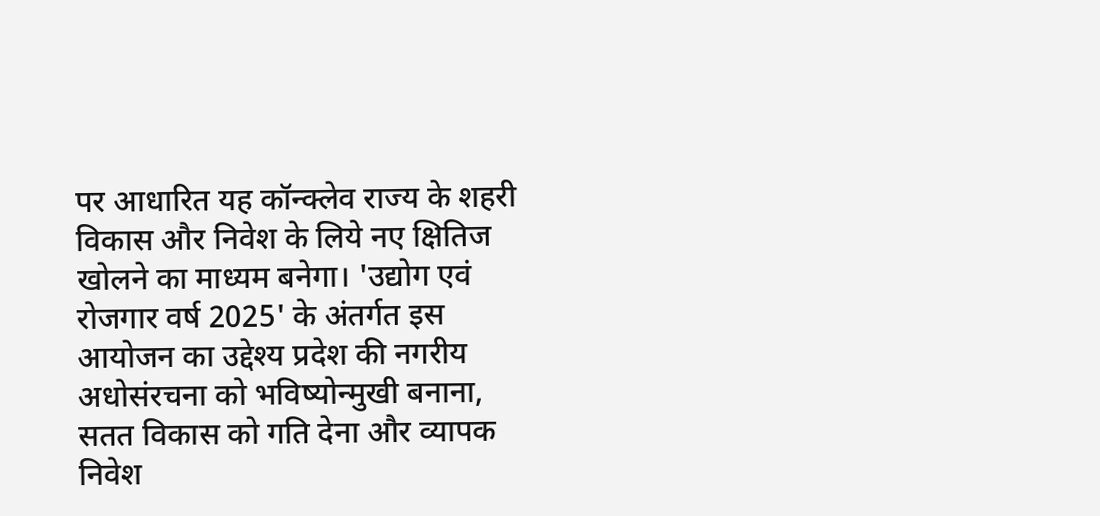पर आधारित यह कॉन्क्लेव राज्य के शहरी विकास और निवेश के लिये नए क्षितिज खोलने का माध्यम बनेगा। 'उद्योग एवं रोजगार वर्ष 2025' के अंतर्गत इस आयोजन का उद्देश्य प्रदेश की नगरीय अधोसंरचना को भविष्योन्मुखी बनाना, सतत विकास को गति देना और व्यापक निवेश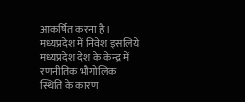आकर्षित करना है। मध्यप्रदेश में निवेश इसलिये मध्यप्रदेश देश के केन्द्र में रणनीतिक भौगोलिक स्थिति के कारण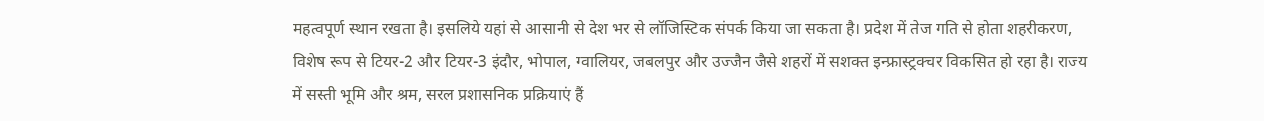महत्वपूर्ण स्थान रखता है। इसलिये यहां से आसानी से देश भर से लॉजिस्टिक संपर्क किया जा सकता है। प्रदेश में तेज गति से होता शहरीकरण, विशेष रूप से टियर-2 और टियर-3 इंदौर, भोपाल, ग्वालियर, जबलपुर और उज्जैन जैसे शहरों में सशक्त इन्फ्रास्ट्रक्चर विकसित हो रहा है। राज्य में सस्ती भूमि और श्रम, सरल प्रशासनिक प्रक्रियाएं हैं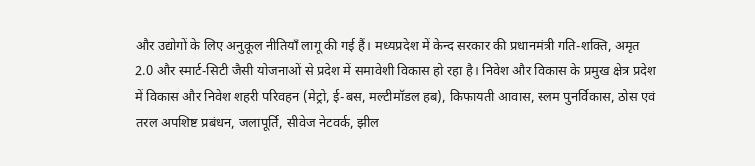और उद्योगों के लिए अनुकूल नीतियाँ लागू की गई हैं। मध्यप्रदेश में केन्द सरकार की प्रधानमंत्री गति-शक्ति, अमृत 2.0 और स्मार्ट-सिटी जैसी योजनाओं से प्रदेश में समावेशी विकास हो रहा है। निवेश और विकास के प्रमुख क्षेत्र प्रदेश में विकास और निवेश शहरी परिवहन (मेट्रो, ई-बस, मल्टीमॉडल हब), किफायती आवास, स्लम पुनर्विकास, ठोस एवं तरल अपशिष्ट प्रबंधन, जलापूर्ति, सीवेज नेटवर्क, झील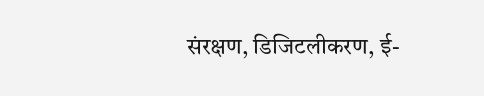संरक्षण, डिजिटलीकरण, ई-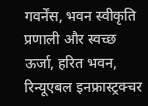गवर्नेंस, भवन स्वीकृति प्रणाली और स्वच्छ ऊर्जा, हरित भवन, रिन्यूएबल इनफ्रास्ट्रक्चर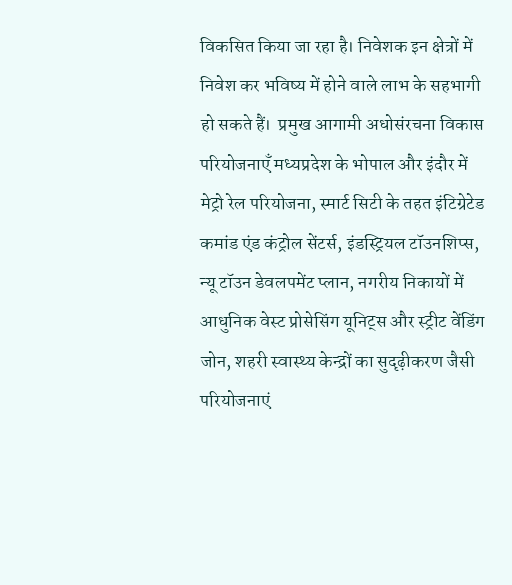विकसित किया जा रहा है। निवेशक इन क्षेत्रों में निवेश कर भविष्य में होने वाले लाभ के सहभागी हो सकते हैं।  प्रमुख आगामी अधोसंरचना विकास परियोजनाएँ मध्यप्रदेश के भोपाल और इंदौर में मेट्रो रेल परियोजना, स्मार्ट सिटी के तहत इंटिग्रेटेड कमांड एंड कंट्रोल सेंटर्स, इंडस्ट्रियल टॉउनशिप्स, न्यू टॉउन डेवलपमेंट प्लान, नगरीय निकायों में आधुनिक वेस्ट प्रोसेसिंग यूनिट्स और स्ट्रीट वेंडिंग जोन, शहरी स्वास्थ्य केन्द्रों का सुदृढ़ीकरण जैसी परियोजनाएं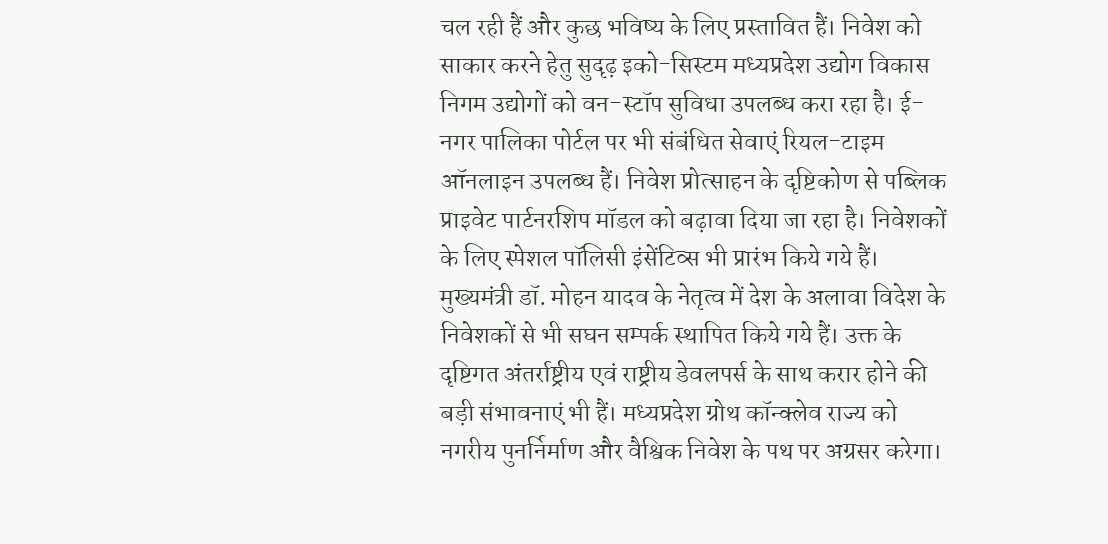चल रही हैं और कुछ भविष्य के लिए प्रस्तावित हैं। निवेश को साकार करने हेतु सुदृढ़ इको-सिस्टम मध्यप्रदेश उद्योग विकास निगम उद्योगों को वन-स्टॉप सुविधा उपलब्ध करा रहा है। ई-नगर पालिका पोर्टल पर भी संबंधित सेवाएं रियल-टाइम ऑनलाइन उपलब्ध हैं। निवेश प्रोत्साहन के दृष्टिकोण से पब्लिक प्राइवेट पार्टनरशिप मॉडल को बढ़ावा दिया जा रहा है। निवेशकों के लिए स्पेशल पॉलिसी इंसेंटिव्स भी प्रारंभ किये गये हैं। मुख्यमंत्री डॉ. मोहन यादव के नेतृत्व में देश के अलावा विदेश के निवेशकों से भी सघन सम्पर्क स्थापित किये गये हैं। उक्त के दृष्टिगत अंतर्राष्ट्रीय एवं राष्ट्रीय डेवलपर्स के साथ करार होने की बड़ी संभावनाएं भी हैं। मध्यप्रदेश ग्रोथ कॉन्क्लेव राज्य को नगरीय पुनर्निर्माण और वैश्विक निवेश के पथ पर अग्रसर करेगा।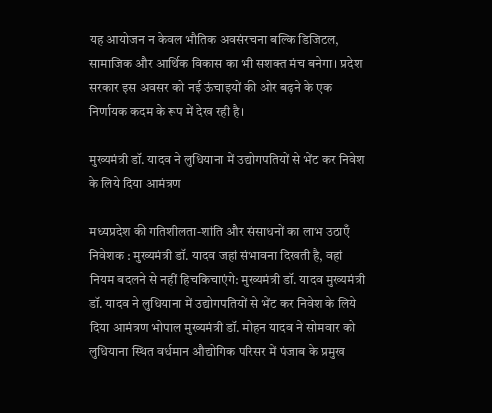यह आयोजन न केवल भौतिक अवसंरचना बल्कि डिजिटल, सामाजिक और आर्थिक विकास का भी सशक्त मंच बनेगा। प्रदेश सरकार इस अवसर को नई ऊंचाइयों की ओर बढ़ने के एक निर्णायक कदम के रूप में देख रही है।

मुख्यमंत्री डॉ. यादव ने लुधियाना में उद्योगपतियों से भेंट कर निवेश के लिये दिया आमंत्रण

मध्यप्रदेश की गतिशीलता-शांति और संसाधनों का लाभ उठाएँ निवेशक : मुख्यमंत्री डॉ. यादव जहां संभावना दिखती है, वहां नियम बदलने से नहीं हिचकिचाएंगे: मुख्यमंत्री डॉ. यादव मुख्यमंत्री डॉ. यादव ने लुधियाना में उद्योगपतियों से भेंट कर निवेश के लिये दिया आमंत्रण भोपाल मुख्यमंत्री डॉ. मोहन यादव ने सोमवार को लुधियाना स्थित वर्धमान औद्योगिक परिसर में पंजाब के प्रमुख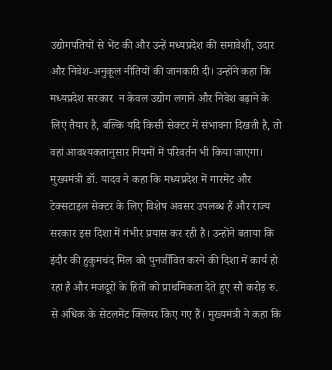उद्योगपतियों से भेंट की और उन्हें मध्यप्रदेश की समावेशी, उदार और निवेश-अनुकूल नीतियों की जानकारी दी। उन्होंने कहा कि मध्यप्रदेश सरकार  न केवल उद्योग लगाने और निवेश बढ़ाने के लिए तैयार है, बल्कि यदि किसी सेक्टर में संभावना दिखती है, तो वहां आवश्यकतानुसार नियमों में परिवर्तन भी किया जाएगा। मुख्यमंत्री डॉ. यादव ने कहा कि मध्यप्रदेश में गारमेंट और टेक्सटाइल सेक्टर के लिए विशेष अवसर उपलब्ध हैं और राज्य सरकार इस दिशा में गंभीर प्रयास कर रही है। उन्होंने बताया कि इंदौर की हुकुमचंद मिल को पुनर्जीवित करने की दिशा में कार्य हो रहा है और मजदूरों के हितों को प्राथमिकता देते हुए सौ करोड़ रु. से अधिक के सेटलमेंट क्लियर किए गए हैं। मुख्यमंत्री ने कहा कि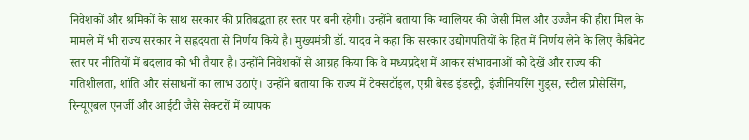निवेशकों और श्रमिकों के साथ सरकार की प्रतिबद्धता हर स्तर पर बनी रहेगी। उन्होंने बताया कि ग्वालियर की जेसी मिल और उज्जैन की हीरा मिल के मामले में भी राज्य सरकार ने सह्रदयता से निर्णय किये है। मुख्यमंत्री डॉ. यादव ने कहा कि सरकार उद्योगपतियों के हित में निर्णय लेने के लिए कैबिनेट स्तर पर नीतियों में बदलाव को भी तैयार है। उन्होंने निवेशकों से आग्रह किया कि वे मध्यप्रदेश में आकर संभावनाओं को देखें और राज्य की गतिशीलता, शांति और संसाधनों का लाभ उठाएं। उन्होंने बताया कि राज्य में टेक्सटॉइल, एग्री बेस्ड इंडस्ट्री, इंजीनियरिंग गुड्स, स्टील प्रोसेसिंग, रिन्यूएबल एनर्जी और आईटी जैसे सेक्टरों में व्यापक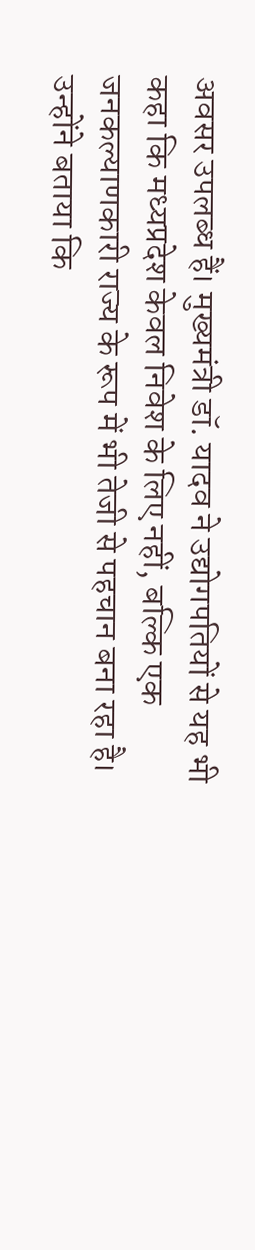अवसर उपलब्ध हैं। मुख्यमंत्री डॉ. यादव ने उद्योगपतियों से यह भी कहा कि मध्यप्रदेश केवल निवेश के लिए नहीं, बल्कि एक जनकल्याणकारी राज्य के रूप में भी तेजी से पहचान बना रहा है। उन्होंने बताया कि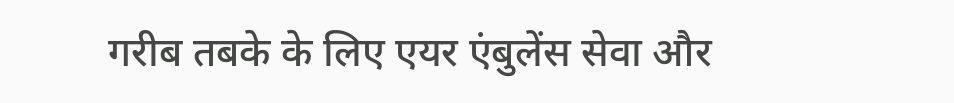गरीब तबके के लिए एयर एंबुलेंस सेवा और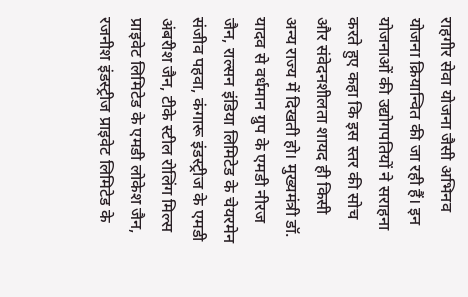राहगीर सेवा योजना जैसी अभिनव योजना क्रियान्वित की जा रही हैं। इन योजनाओं की उद्योगपतियों ने सराहना करते हुए कहा कि इस स्तर की सोच और संवेदनशीलता शायद ही किसी अन्य राज्य में दिखती हो। मुख्यमंत्री डॉ. यादव से वर्धमान ग्रुप के एमडी नीरज जैन, राल्सन इंडिया लिमिटेड के चेयरमेन संजीव पहवा, कंगारू इंडस्ट्रीज के एमडी अंबरीश जैन, टीके स्टील रोलिंग मिल्स प्राइवेट लिमिटेड के एमडी लोकेश जैन, रजनीश इंडस्ट्रीज प्राइवेट लिमिटेड के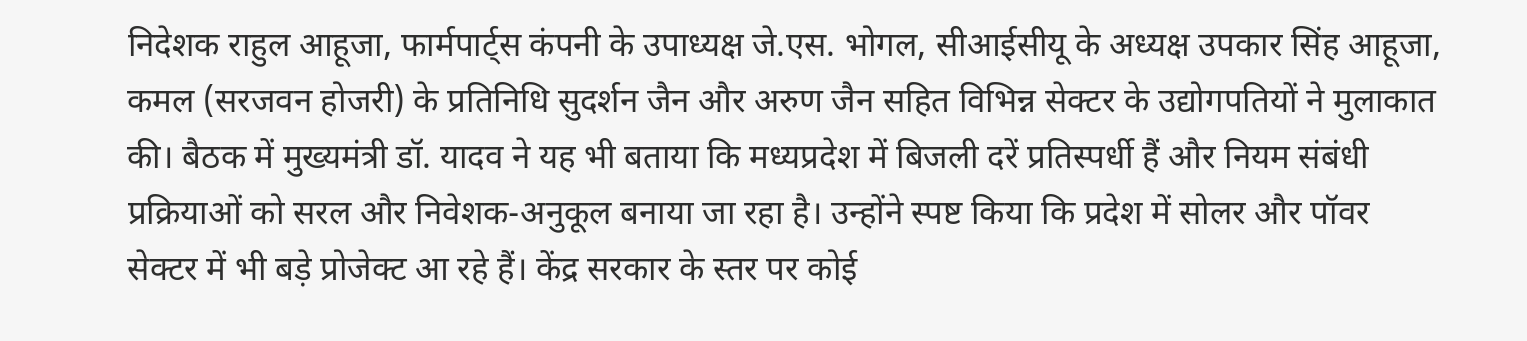निदेशक राहुल आहूजा, फार्मपार्ट्स कंपनी के उपाध्यक्ष जे.एस. भोगल, सीआईसीयू के अध्यक्ष उपकार सिंह आहूजा, कमल (सरजवन होजरी) के प्रतिनिधि सुदर्शन जैन और अरुण जैन सहित विभिन्न सेक्टर के उद्योगपतियों ने मुलाकात की। बैठक में मुख्यमंत्री डॉ. यादव ने यह भी बताया कि मध्यप्रदेश में बिजली दरें प्रतिस्पर्धी हैं और नियम संबंधी प्रक्रियाओं को सरल और निवेशक-अनुकूल बनाया जा रहा है। उन्होंने स्पष्ट किया कि प्रदेश में सोलर और पॉवर सेक्टर में भी बड़े प्रोजेक्ट आ रहे हैं। केंद्र सरकार के स्तर पर कोई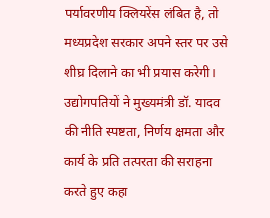पर्यावरणीय क्लियरेंस लंबित है, तो मध्यप्रदेश सरकार अपने स्तर पर उसे शीघ्र दिलाने का भी प्रयास करेगी। उद्योगपतियों ने मुख्यमंत्री डॉ. यादव की नीति स्पष्टता, निर्णय क्षमता और कार्य के प्रति तत्परता की सराहना करते हुए कहा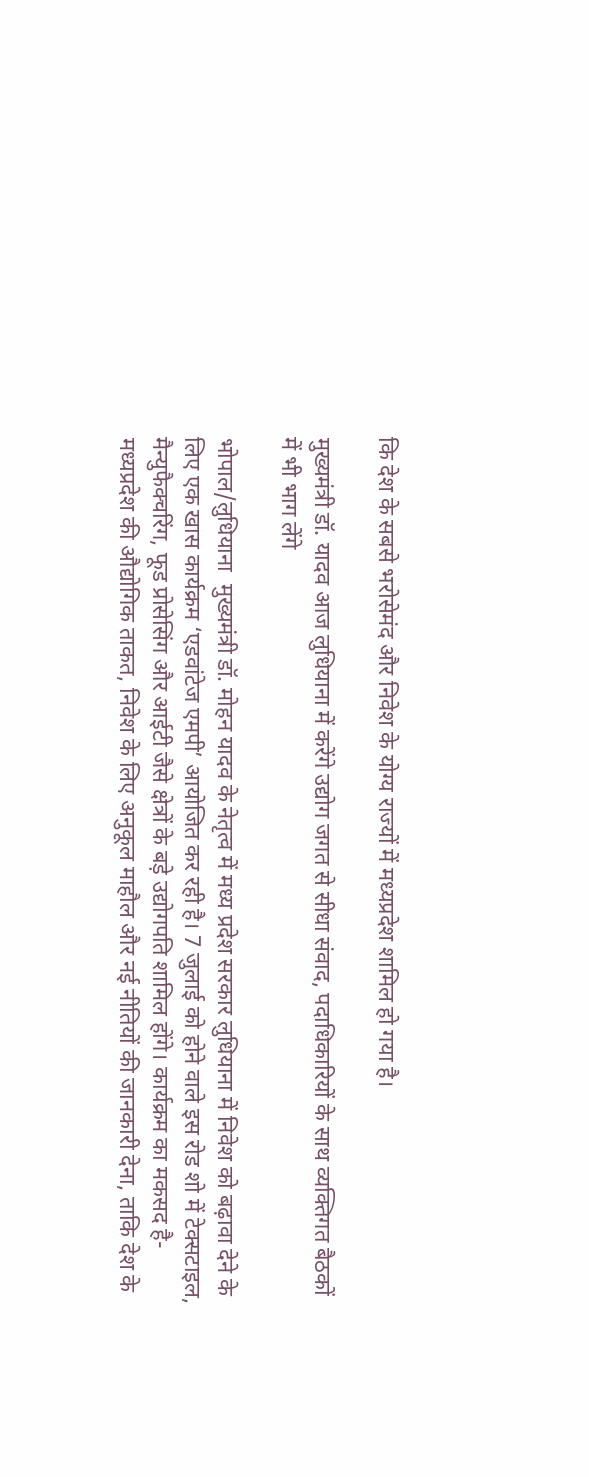कि देश के सबसे भरोसेमंद और निवेश के योग्य राज्यों में मध्यप्रदेश शामिल हो गया है।

मुख्यमंत्री डॉ. यादव आज लुधियाना में करेंगे उद्योग जगत से सीधा संवाद, पदाधिकारियों के साथ व्यक्तिगत बैठकों में भी भाग लेंगे

भोपाल/लुधियाना  मुख्यमंत्री डॉ. मोहन यादव के नेतृत्व में मध्य प्रदेश सरकार लुधियाना में निवेश को बढ़ावा देने के लिए एक खास कार्यक्रम ‘एडवांटेज एमपी’ आयोजित कर रही है। 7 जुलाई को होने वाले इस रोड शो में टेक्सटाइल, मैन्युफैक्चरिंग, फूड प्रोसेसिंग और आईटी जैसे क्षेत्रों के बड़े उद्योगपति शामिल होंगे। कार्यक्रम का मकसद है- मध्यप्रदेश की औद्योगिक ताकत, निवेश के लिए अनुकूल माहौल और नई नीतियों की जानकारी देना, ताकि देश के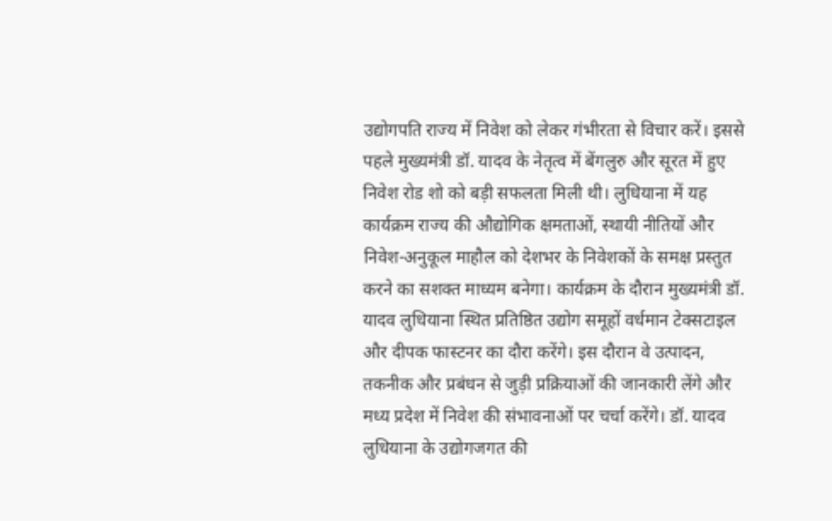उद्योगपति राज्य में निवेश को लेकर गंभीरता से विचार करें। इससे पहले मुख्यमंत्री डॉ. यादव के नेतृत्व में बेंगलुरु और सूरत में हुए निवेश रोड शो को बड़ी सफलता मिली थी। लुधियाना में यह कार्यक्रम राज्य की औद्योगिक क्षमताओं, स्थायी नीतियों और निवेश-अनुकूल माहौल को देशभर के निवेशकों के समक्ष प्रस्तुत करने का सशक्त माध्यम बनेगा। कार्यक्रम के दौरान मुख्यमंत्री डॉ. यादव लुधियाना स्थित प्रतिष्ठित उद्योग समूहों वर्धमान टेक्सटाइल और दीपक फास्टनर का दौरा करेंगे। इस दौरान वे उत्पादन, तकनीक और प्रबंधन से जुड़ी प्रक्रियाओं की जानकारी लेंगे और मध्य प्रदेश में निवेश की संभावनाओं पर चर्चा करेंगे। डॉ. यादव लुधियाना के उद्योगजगत की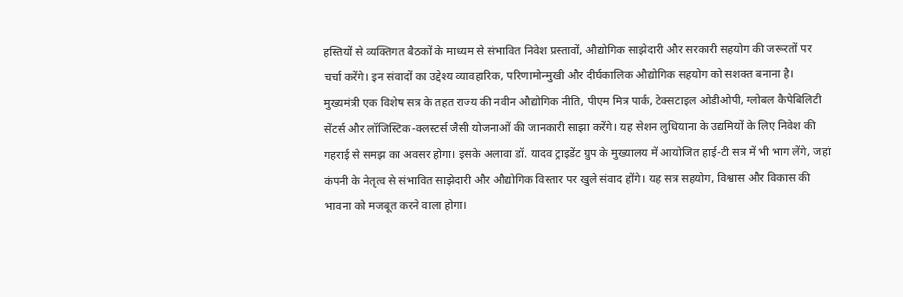हस्तियों से व्यक्तिगत बैठकों के माध्यम से संभावित निवेश प्रस्तावों, औद्योगिक साझेदारी और सरकारी सहयोग की जरूरतों पर चर्चा करेंगे। इन संवादों का उद्देश्य व्यावहारिक, परिणामोन्मुखी और दीर्घकालिक औद्योगिक सहयोग को सशक्त बनाना है। मुख्यमंत्री एक विशेष सत्र के तहत राज्य की नवीन औद्योगिक नीति, पीएम मित्र पार्क, टेक्सटाइल ओडीओपी, ग्लोबल कैपेबिलिटी सेंटर्स और लॉजिस्टिक-क्लस्टर्स जैसी योजनाओं की जानकारी साझा करेंगे। यह सेशन लुधियाना के उद्यमियों के लिए निवेश की गहराई से समझ का अवसर होगा। इसके अलावा डॉ. यादव ट्राइडेंट ग्रुप के मुख्यालय में आयोजित हाई-टी सत्र में भी भाग लेंगे, जहां कंपनी के नेतृत्व से संभावित साझेदारी और औद्योगिक विस्तार पर खुले संवाद होंगे। यह सत्र सहयोग, विश्वास और विकास की भावना को मजबूत करने वाला होगा।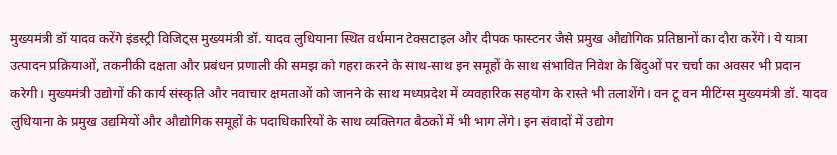मुख्यमंत्री डॉ यादव करेंगे इंडस्ट्री विजिट्स मुख्यमंत्री डॉ. यादव लुधियाना स्थित वर्धमान टेक्सटाइल और दीपक फास्टनर जैसे प्रमुख औद्योगिक प्रतिष्ठानों का दौरा करेंगे। ये यात्रा उत्पादन प्रक्रियाओं, तकनीकी दक्षता और प्रबंधन प्रणाली की समझ को गहरा करने के साथ-साथ इन समूहों के साथ संभावित निवेश के बिंदुओं पर चर्चा का अवसर भी प्रदान करेगी। मुख्यमंत्री उद्योगों की कार्य संस्कृति और नवाचार क्षमताओं को जानने के साथ मध्यप्रदेश में व्यवहारिक सहयोग के रास्ते भी तलाशेंगे। वन टू वन मीटिंग्स मुख्यमंत्री डॉ. यादव लुधियाना के प्रमुख उद्यमियों और औद्योगिक समूहों के पदाधिकारियों के साथ व्यक्तिगत बैठकों में भी भाग लेंगे। इन संवादों में उद्योग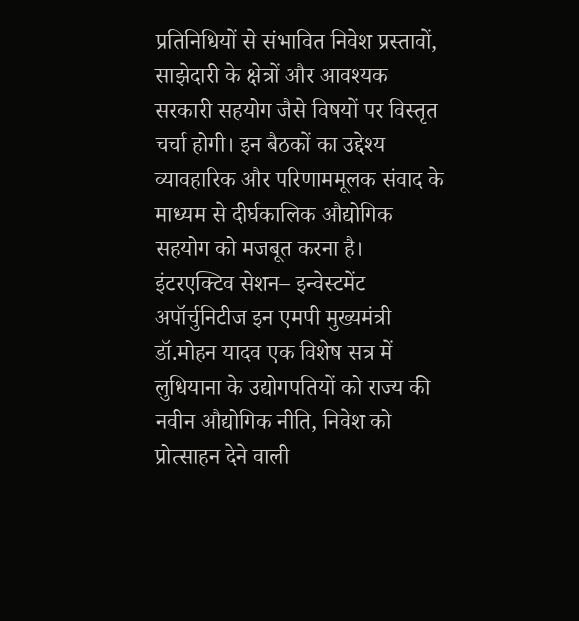प्रतिनिधियों से संभावित निवेश प्रस्तावों, साझेदारी के क्षेत्रों और आवश्यक सरकारी सहयोग जैसे विषयों पर विस्तृत चर्चा होगी। इन बैठकों का उद्देश्य व्यावहारिक और परिणाममूलक संवाद के माध्यम से दीर्घकालिक औद्योगिक सहयोग को मजबूत करना है। इंटरएक्टिव सेशन– इन्वेस्टमेंट अपॉर्चुनिटीज इन एमपी मुख्यमंत्री डॉ.मोहन यादव एक विशेष सत्र में लुधियाना के उद्योगपतियों को राज्य की नवीन औद्योगिक नीति, निवेश को प्रोत्साहन देने वाली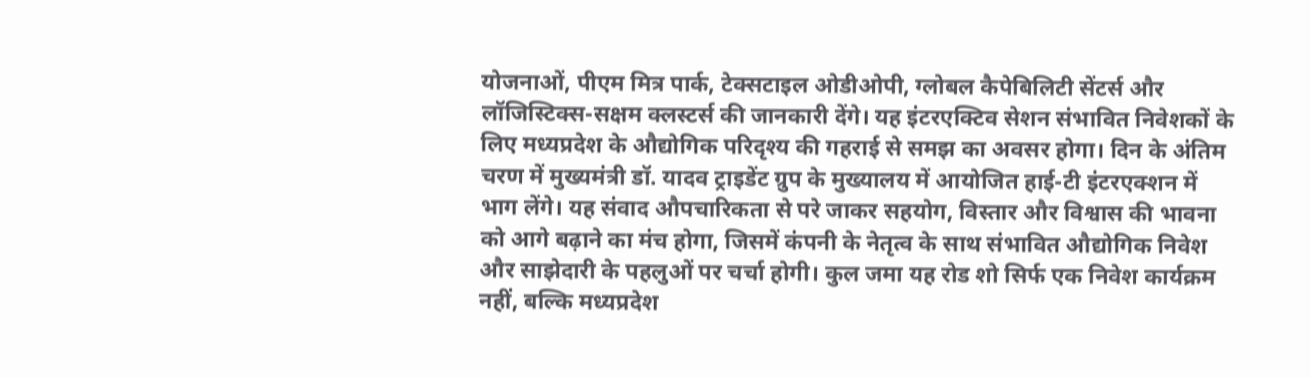योजनाओं, पीएम मित्र पार्क, टेक्सटाइल ओडीओपी, ग्लोबल कैपेबिलिटी सेंटर्स और लॉजिस्टिक्स-सक्षम क्लस्टर्स की जानकारी देंगे। यह इंटरएक्टिव सेशन संभावित निवेशकों के लिए मध्यप्रदेश के औद्योगिक परिदृश्य की गहराई से समझ का अवसर होगा। दिन के अंतिम चरण में मुख्यमंत्री डॉ. यादव ट्राइडेंट ग्रुप के मुख्यालय में आयोजित हाई-टी इंटरएक्शन में भाग लेंगे। यह संवाद औपचारिकता से परे जाकर सहयोग, विस्तार और विश्वास की भावना को आगे बढ़ाने का मंच होगा, जिसमें कंपनी के नेतृत्व के साथ संभावित औद्योगिक निवेश और साझेदारी के पहलुओं पर चर्चा होगी। कुल जमा यह रोड शो सिर्फ एक निवेश कार्यक्रम नहीं, बल्कि मध्यप्रदेश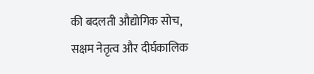की बदलती औद्योगिक सोच, सक्षम नेतृत्व और दीर्घकालिक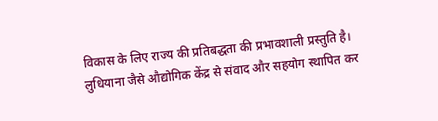विकास के लिए राज्य की प्रतिबद्धता की प्रभावशाली प्रस्तुति है। लुधियाना जैसे औद्योगिक केंद्र से संवाद और सहयोग स्थापित कर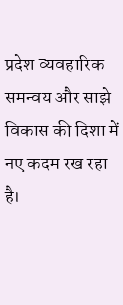प्रदेश व्यवहारिक समन्वय और साझे विकास की दिशा में नए कदम रख रहा है।